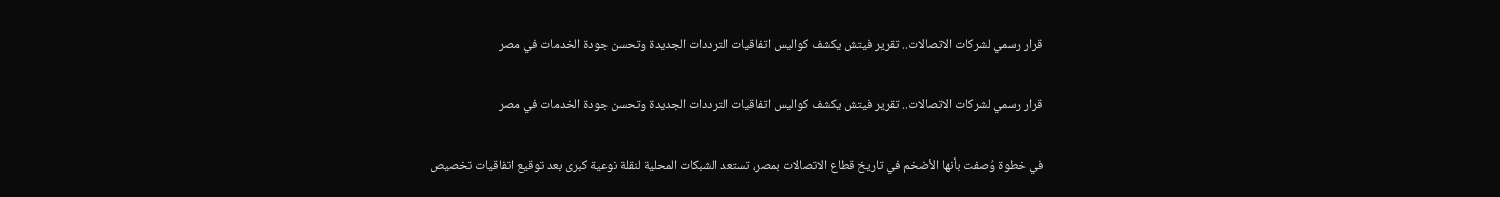قرار رسمي لشركات الاتصالات.. تقرير فيتش يكشف كواليس اتفاقيات الترددات الجديدة وتحسن جودة الخدمات في مصر

قرار رسمي لشركات الاتصالات.. تقرير فيتش يكشف كواليس اتفاقيات الترددات الجديدة وتحسن جودة الخدمات في مصر

في خطوة وُصفت بأنها الأضخم في تاريخ قطاع الاتصالات بمصر، تستعد الشبكات المحلية لنقلة نوعية كبرى بعد توقيع اتفاقيات تخصيص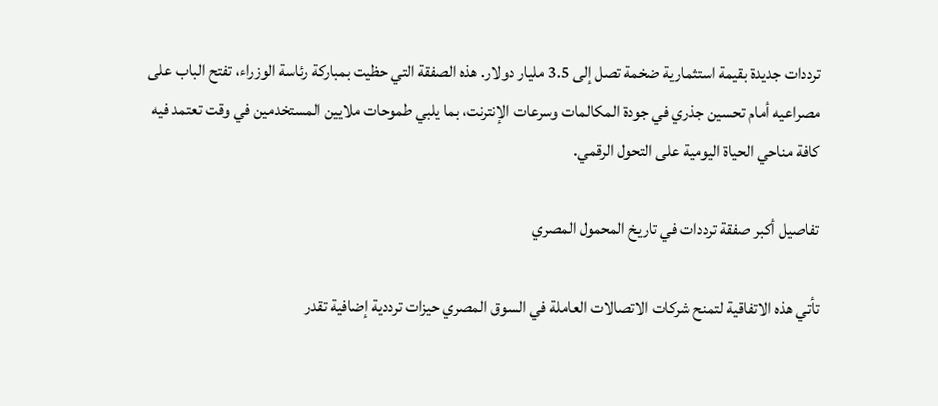ترددات جديدة بقيمة استثمارية ضخمة تصل إلى 3.5 مليار دولار. هذه الصفقة التي حظيت بمباركة رئاسة الوزراء، تفتح الباب على مصراعيه أمام تحسين جذري في جودة المكالمات وسرعات الإنترنت، بما يلبي طموحات ملايين المستخدمين في وقت تعتمد فيه كافة مناحي الحياة اليومية على التحول الرقمي.

تفاصيل أكبر صفقة ترددات في تاريخ المحمول المصري

تأتي هذه الاتفاقية لتمنح شركات الاتصالات العاملة في السوق المصري حيزات ترددية إضافية تقدر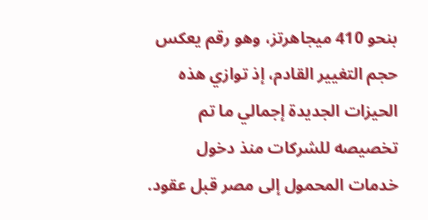بنحو 410 ميجاهرتز، وهو رقم يعكس حجم التغيير القادم، إذ توازي هذه الحيزات الجديدة إجمالي ما تم تخصيصه للشركات منذ دخول خدمات المحمول إلى مصر قبل عقود.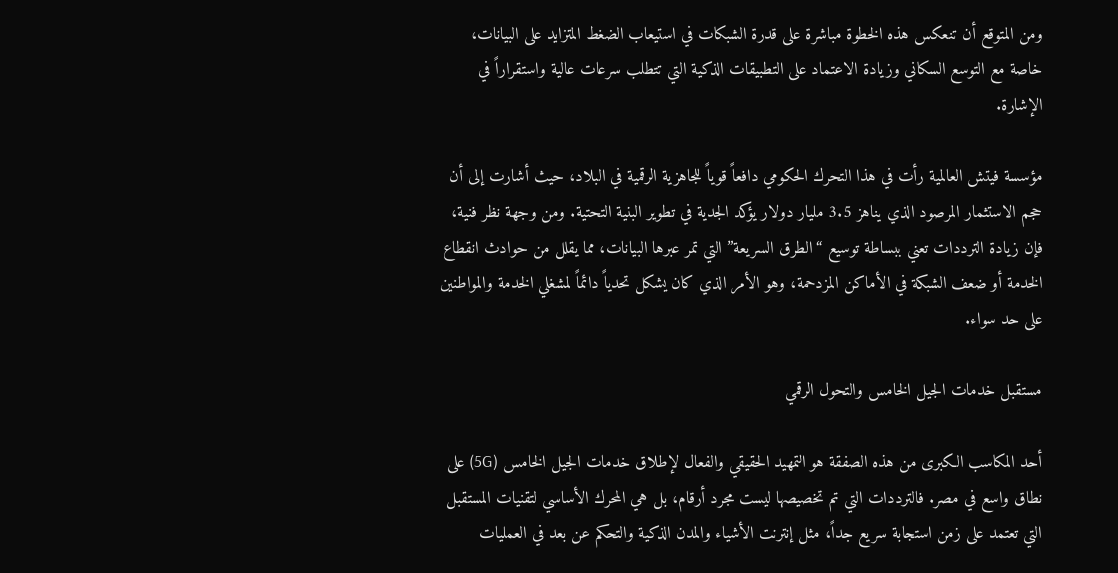ومن المتوقع أن تنعكس هذه الخطوة مباشرة على قدرة الشبكات في استيعاب الضغط المتزايد على البيانات، خاصة مع التوسع السكاني وزيادة الاعتماد على التطبيقات الذكية التي تتطلب سرعات عالية واستقراراً في الإشارة.

مؤسسة فيتش العالمية رأت في هذا التحرك الحكومي دافعاً قوياً للجاهزية الرقمية في البلاد، حيث أشارت إلى أن حجم الاستثمار المرصود الذي يناهز 3.5 مليار دولار يؤكد الجدية في تطوير البنية التحتية. ومن وجهة نظر فنية، فإن زيادة الترددات تعني ببساطة توسيع “الطرق السريعة” التي تمر عبرها البيانات، مما يقلل من حوادث انقطاع الخدمة أو ضعف الشبكة في الأماكن المزدحمة، وهو الأمر الذي كان يشكل تحدياً دائماً لمشغلي الخدمة والمواطنين على حد سواء.

مستقبل خدمات الجيل الخامس والتحول الرقمي

أحد المكاسب الكبرى من هذه الصفقة هو التمهيد الحقيقي والفعال لإطلاق خدمات الجيل الخامس (5G) على نطاق واسع في مصر. فالترددات التي تم تخصيصها ليست مجرد أرقام، بل هي المحرك الأساسي لتقنيات المستقبل التي تعتمد على زمن استجابة سريع جداً، مثل إنترنت الأشياء والمدن الذكية والتحكم عن بعد في العمليات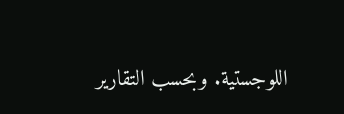اللوجستية. وبحسب التقارير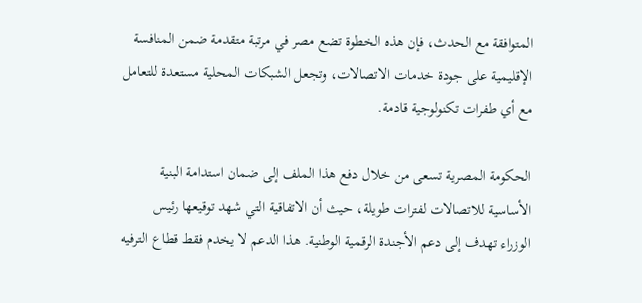المتوافقة مع الحدث، فإن هذه الخطوة تضع مصر في مرتبة متقدمة ضمن المنافسة الإقليمية على جودة خدمات الاتصالات، وتجعل الشبكات المحلية مستعدة للتعامل مع أي طفرات تكنولوجية قادمة.

الحكومة المصرية تسعى من خلال دفع هذا الملف إلى ضمان استدامة البنية الأساسية للاتصالات لفترات طويلة، حيث أن الاتفاقية التي شهد توقيعها رئيس الوزراء تهدف إلى دعم الأجندة الرقمية الوطنية. هذا الدعم لا يخدم فقط قطاع الترفيه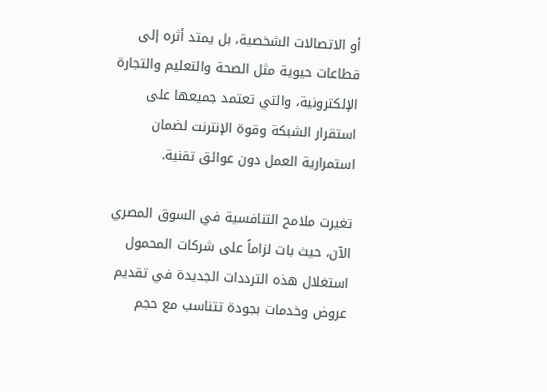أو الاتصالات الشخصية، بل يمتد أثره إلى قطاعات حيوية مثل الصحة والتعليم والتجارة الإلكترونية، والتي تعتمد جميعها على استقرار الشبكة وقوة الإنترنت لضمان استمرارية العمل دون عوائق تقنية.

تغيرت ملامح التنافسية في السوق المصري الآن، حيث بات لزاماً على شركات المحمول استغلال هذه الترددات الجديدة في تقديم عروض وخدمات بجودة تتناسب مع حجم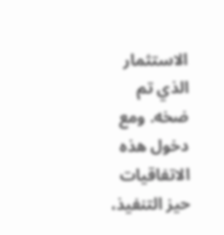الاستثمار الذي تم ضخه. ومع دخول هذه الاتفاقيات حيز التنفيذ،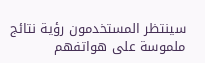سينتظر المستخدمون رؤية نتائج ملموسة على هواتفهم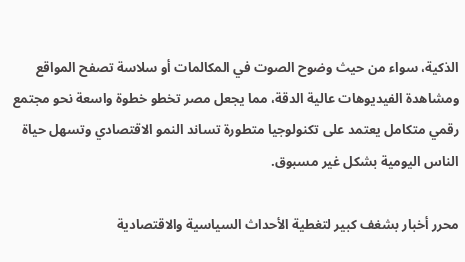الذكية، سواء من حيث وضوح الصوت في المكالمات أو سلاسة تصفح المواقع ومشاهدة الفيديوهات عالية الدقة، مما يجعل مصر تخطو خطوة واسعة نحو مجتمع رقمي متكامل يعتمد على تكنولوجيا متطورة تساند النمو الاقتصادي وتسهل حياة الناس اليومية بشكل غير مسبوق.

محرر أخبار بشغف كبير لتغطية الأحداث السياسية والاقتصادية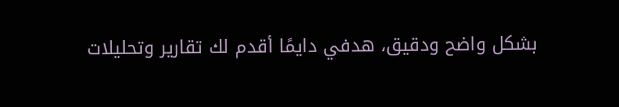بشكل واضح ودقيق، هدفي دايمًا أقدم لك تقارير وتحليلات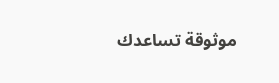موثوقة تساعدك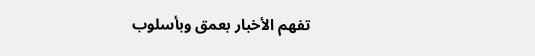تفهم الأخبار بعمق وبأسلوب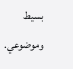بسيط وموضوعي.